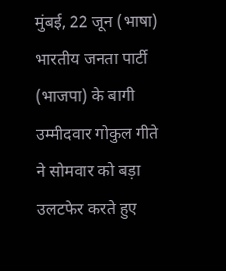मुंबई, 22 जून (भाषा) भारतीय जनता पार्टी (भाजपा) के बागी उम्मीदवार गोकुल गीते ने सोमवार को बड़ा उलटफेर करते हुए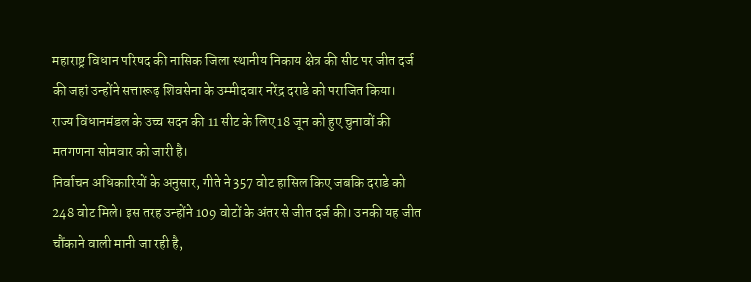महाराष्ट्र विधान परिषद की नासिक जिला स्थानीय निकाय क्षेत्र की सीट पर जीत दर्ज की जहां उन्होंने सत्तारूढ़ शिवसेना के उम्मीदवार नरेंद्र दराडे को पराजित किया।
राज्य विधानमंडल के उच्च सदन की 11 सीट के लिए 18 जून को हुए चुनावों की मतगणना सोमवार को जारी है।
निर्वाचन अधिकारियों के अनुसार, गीते ने 357 वोट हासिल किए जबकि दराडे को 248 वोट मिले। इस तरह उन्होंने 109 वोटों के अंतर से जीत दर्ज की। उनकी यह जीत चौंकाने वाली मानी जा रही है,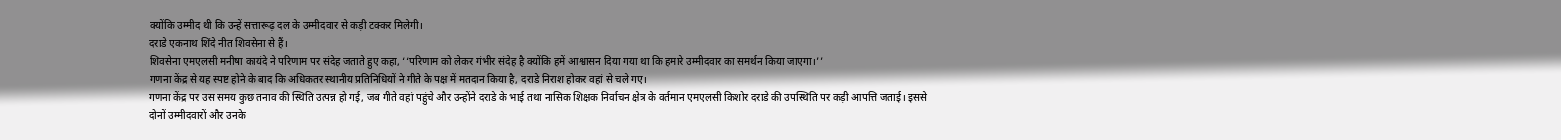क्योंकि उम्मीद थी कि उन्हें सत्तारूढ़ दल के उम्मीदवार से कड़ी टक्कर मिलेगी।
दराडे एकनाथ शिंदे नीत शिवसेना से हैं।
शिवसेना एमएलसी मनीषा कायंदे ने परिणाम पर संदेह जताते हुए कहा, ‘‘परिणाम को लेकर गंभीर संदेह है क्योंकि हमें आश्वासन दिया गया था कि हमारे उम्मीदवार का समर्थन किया जाएगा।’’
गणना केंद्र से यह स्पष्ट होने के बाद कि अधिकतर स्थानीय प्रतिनिधियों ने गीते के पक्ष में मतदान किया है, दराडे निराश होकर वहां से चले गए।
गणना केंद्र पर उस समय कुछ तनाव की स्थिति उत्पन्न हो गई, जब गीते वहां पहुंचे और उन्होंने दराडे के भाई तथा नासिक शिक्षक निर्वाचन क्षेत्र के वर्तमान एमएलसी किशोर दराडे की उपस्थिति पर कड़ी आपत्ति जताई। इससे दोनों उम्मीदवारों और उनके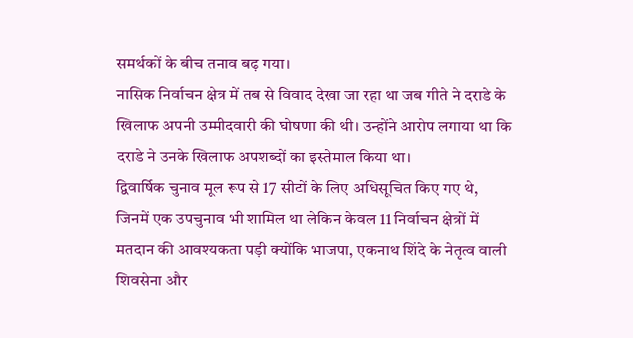समर्थकों के बीच तनाव बढ़ गया।
नासिक निर्वाचन क्षेत्र में तब से विवाद देखा जा रहा था जब गीते ने दराडे के खिलाफ अपनी उम्मीदवारी की घोषणा की थी। उन्होंने आरोप लगाया था कि दराडे ने उनके खिलाफ अपशब्दों का इस्तेमाल किया था।
द्विवार्षिक चुनाव मूल रूप से 17 सीटों के लिए अधिसूचित किए गए थे, जिनमें एक उपचुनाव भी शामिल था लेकिन केवल 11 निर्वाचन क्षेत्रों में मतदान की आवश्यकता पड़ी क्योंकि भाजपा, एकनाथ शिंदे के नेतृत्व वाली शिवसेना और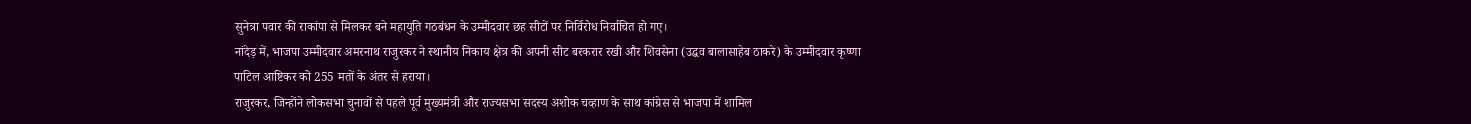सुनेत्रा पवार की राकांपा से मिलकर बने महायुति गठबंधन के उम्मीदवार छह सीटों पर निर्विरोध निर्वाचित हो गए।
नांदेड़ में, भाजपा उम्मीदवार अमरनाथ राजुरकर ने स्थानीय निकाय क्षेत्र की अपनी सीट बरकरार रखी और शिवसेना (उद्धव बालासाहेब ठाकरे) के उम्मीदवार कृष्णा पाटिल आष्टिकर को 255 मतों के अंतर से हराया।
राजुरकर, जिन्होंने लोकसभा चुनावों से पहले पूर्व मुख्यमंत्री और राज्यसभा सदस्य अशोक चव्हाण के साथ कांग्रेस से भाजपा में शामिल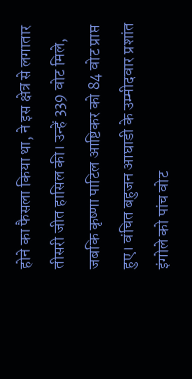होने का फैसला किया था, ने इस क्षेत्र से लगातार तीसरी जीत हासिल की। उन्हें 339 वोट मिले, जबकि कृष्णा पाटिल आष्टिकर को 84 वोट प्राप्त हुए। वंचित बहुजन आघाडी के उम्मीदवार प्रशांत इंगोले को पांच वोट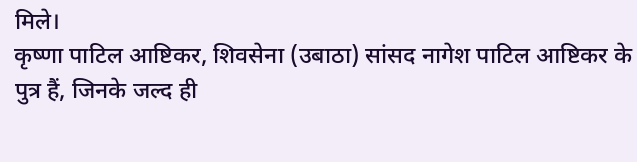मिले।
कृष्णा पाटिल आष्टिकर, शिवसेना (उबाठा) सांसद नागेश पाटिल आष्टिकर के पुत्र हैं, जिनके जल्द ही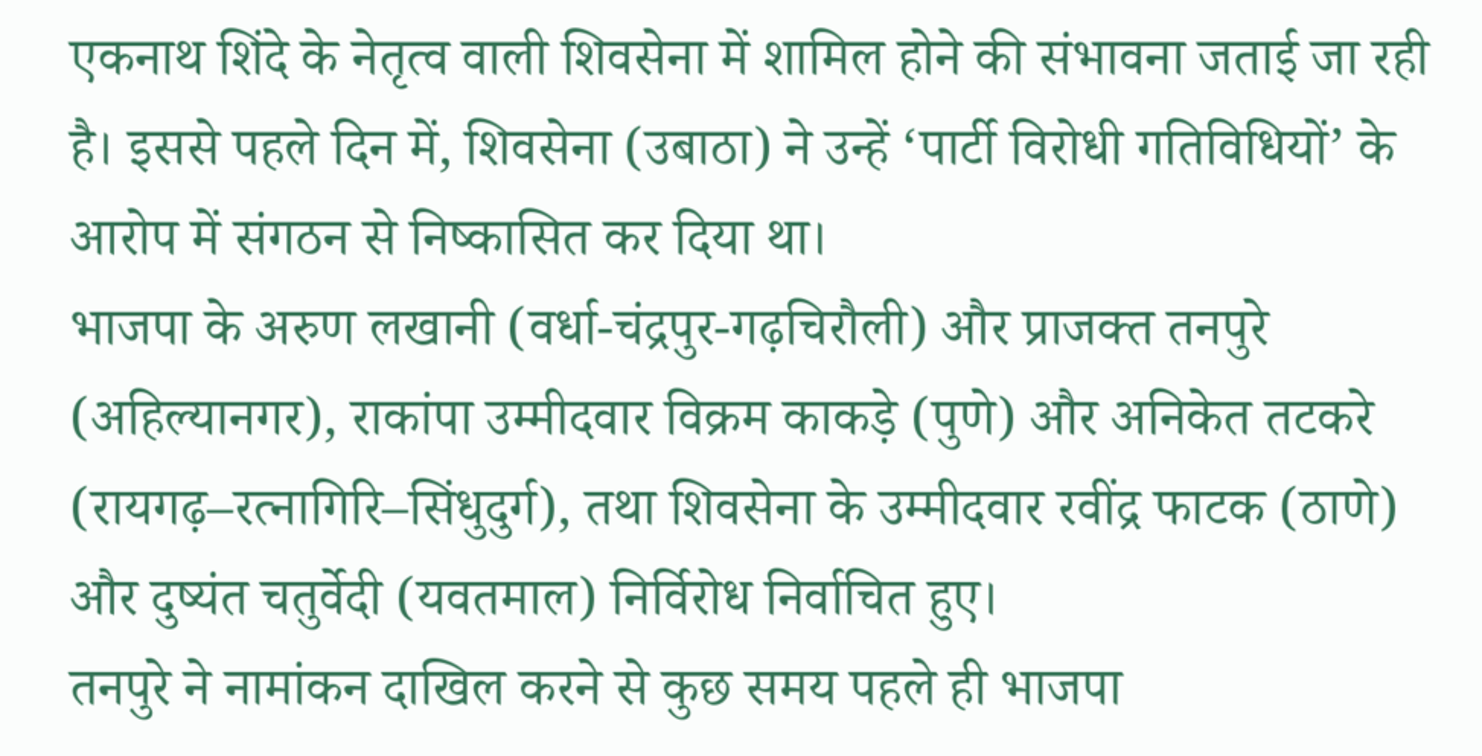एकनाथ शिंदे के नेतृत्व वाली शिवसेना में शामिल होने की संभावना जताई जा रही है। इससे पहले दिन में, शिवसेना (उबाठा) ने उन्हें ‘पार्टी विरोधी गतिविधियों’ के आरोप में संगठन से निष्कासित कर दिया था।
भाजपा के अरुण लखानी (वर्धा-चंद्रपुर-गढ़चिरौली) और प्राजक्त तनपुरे (अहिल्यानगर), राकांपा उम्मीदवार विक्रम काकड़े (पुणे) और अनिकेत तटकरे (रायगढ़–रत्नागिरि–सिंधुदुर्ग), तथा शिवसेना के उम्मीदवार रवींद्र फाटक (ठाणे) और दुष्यंत चतुर्वेदी (यवतमाल) निर्विरोध निर्वाचित हुए।
तनपुरे ने नामांकन दाखिल करने से कुछ समय पहले ही भाजपा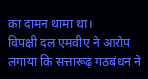का दामन थामा था।
विपक्षी दल एमवीए ने आरोप लगाया कि सत्तारूढ़ गठबंधन ने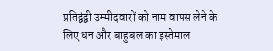प्रतिद्वंद्वी उम्मीदवारों को नाम वापस लेने के लिए धन और बाहुबल का इस्तेमाल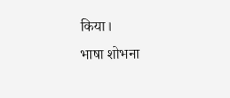किया।
भाषा शोभना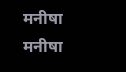मनीषा
मनीषा